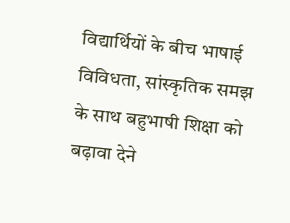विद्यार्थियों के बीच भाषाई विविधता, सांस्कृतिक समझ के साथ बहुभाषी शिक्षा को बढ़ावा देने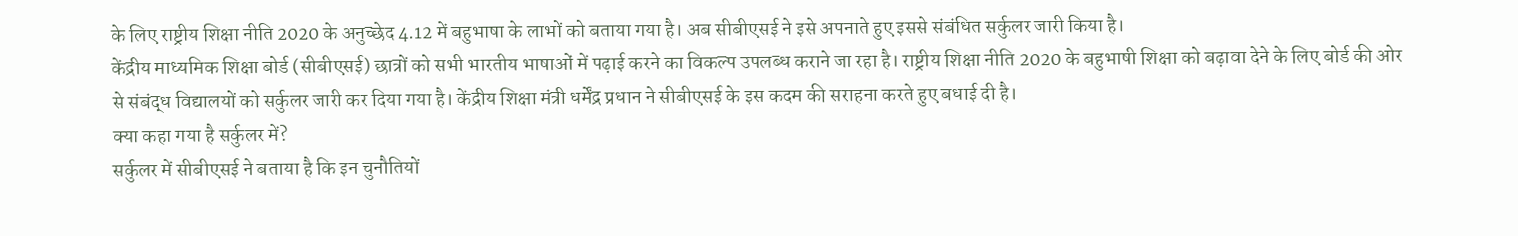के लिए राष्ट्रीय शिक्षा नीति 2020 के अनुच्छेद 4.12 में बहुभाषा के लाभों को बताया गया है। अब सीबीएसई ने इसे अपनाते हुए इससे संबंधित सर्कुलर जारी किया है।
केंद्रीय माध्यमिक शिक्षा बोर्ड (सीबीएसई) छात्रों को सभी भारतीय भाषाओं में पढ़ाई करने का विकल्प उपलब्ध कराने जा रहा है। राष्ट्रीय शिक्षा नीति 2020 के बहुभाषी शिक्षा को बढ़ावा देने के लिए बोर्ड की ओर से संबंद्ध विद्यालयों को सर्कुलर जारी कर दिया गया है। केंद्रीय शिक्षा मंत्री धर्मेंद्र प्रधान ने सीबीएसई के इस कदम की सराहना करते हुए बधाई दी है।
क्या कहा गया है सर्कुलर में?
सर्कुलर में सीबीएसई ने बताया है कि इन चुनौतियों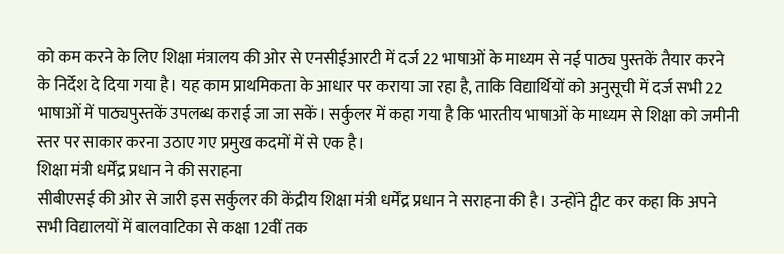को कम करने के लिए शिक्षा मंत्रालय की ओर से एनसीईआरटी में दर्ज 22 भाषाओं के माध्यम से नई पाठ्य पुस्तकें तैयार करने के निर्देश दे दिया गया है। यह काम प्राथमिकता के आधार पर कराया जा रहा है, ताकि विद्यार्थियों को अनुसूची में दर्ज सभी 22 भाषाओं में पाठ्यपुस्तकें उपलब्ध कराई जा जा सकें। सर्कुलर में कहा गया है कि भारतीय भाषाओं के माध्यम से शिक्षा को जमीनी स्तर पर साकार करना उठाए गए प्रमुख कदमों में से एक है।
शिक्षा मंत्री धर्मेंद्र प्रधान ने की सराहना
सीबीएसई की ओर से जारी इस सर्कुलर की केंद्रीय शिक्षा मंत्री धर्मेंद्र प्रधान ने सराहना की है। उन्होंने ट्वीट कर कहा कि अपने सभी विद्यालयों में बालवाटिका से कक्षा 12वीं तक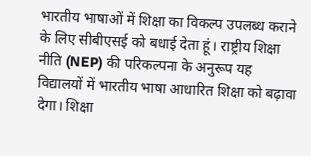भारतीय भाषाओं में शिक्षा का विकल्प उपलब्ध कराने के लिए सीबीएसई को बधाई देता हूं। राष्ट्रीय शिक्षा नीति (NEP) की परिकल्पना के अनुरूप यह विद्यालयों में भारतीय भाषा आधारित शिक्षा को बढ़ावा देगा। शिक्षा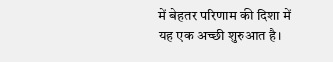में बेहतर परिणाम की दिशा में यह एक अच्छी शुरुआत है।